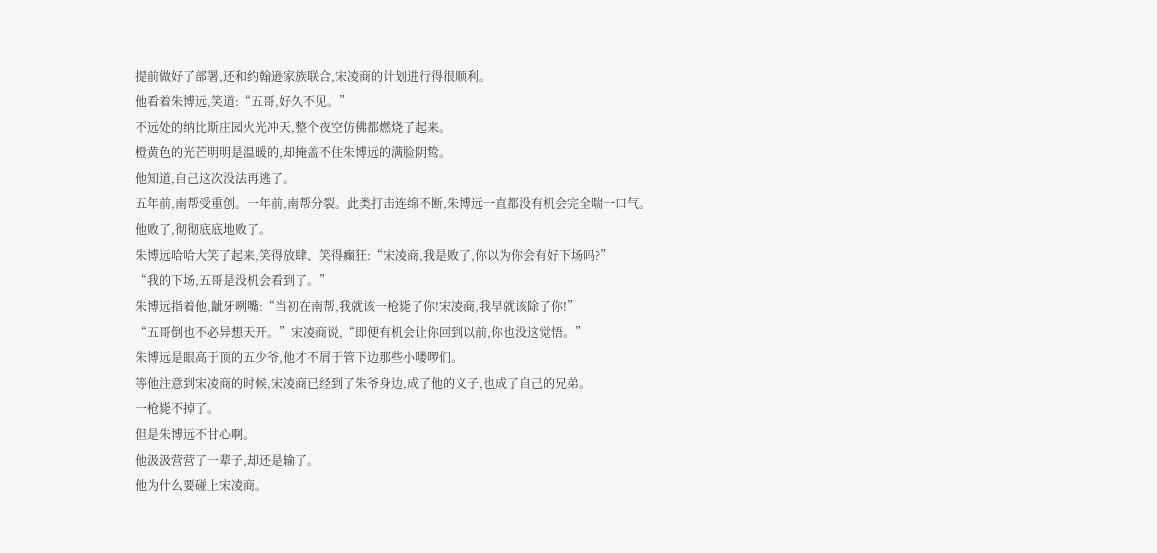提前做好了部署,还和约翰逊家族联合,宋凌商的计划进行得很顺利。
他看着朱博远,笑道:“五哥,好久不见。”
不远处的纳比斯庄园火光冲天,整个夜空仿佛都燃烧了起来。
橙黄色的光芒明明是温暖的,却掩盖不住朱博远的满脸阴鸷。
他知道,自己这次没法再逃了。
五年前,南帮受重创。一年前,南帮分裂。此类打击连绵不断,朱博远一直都没有机会完全喘一口气。
他败了,彻彻底底地败了。
朱博远哈哈大笑了起来,笑得放肆、笑得癫狂:“宋凌商,我是败了,你以为你会有好下场吗?”
“我的下场,五哥是没机会看到了。”
朱博远指着他,龇牙咧嘴:“当初在南帮,我就该一枪毙了你!宋凌商,我早就该除了你!”
“五哥倒也不必异想天开。”宋凌商说,“即便有机会让你回到以前,你也没这觉悟。”
朱博远是眼高于顶的五少爷,他才不屑于管下边那些小喽啰们。
等他注意到宋凌商的时候,宋凌商已经到了朱爷身边,成了他的义子,也成了自己的兄弟。
一枪毙不掉了。
但是朱博远不甘心啊。
他汲汲营营了一辈子,却还是输了。
他为什么要碰上宋凌商。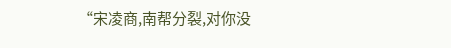“宋凌商,南帮分裂,对你没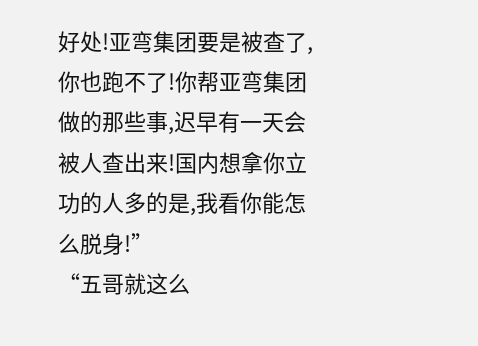好处!亚弯集团要是被查了,你也跑不了!你帮亚弯集团做的那些事,迟早有一天会被人查出来!国内想拿你立功的人多的是,我看你能怎么脱身!”
“五哥就这么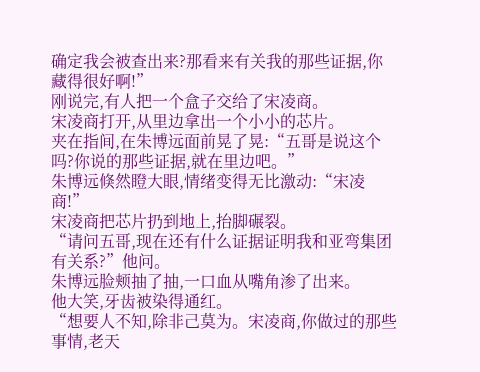确定我会被查出来?那看来有关我的那些证据,你藏得很好啊!”
刚说完,有人把一个盒子交给了宋凌商。
宋凌商打开,从里边拿出一个小小的芯片。
夹在指间,在朱博远面前晃了晃:“五哥是说这个吗?你说的那些证据,就在里边吧。”
朱博远倏然瞪大眼,情绪变得无比激动:“宋凌商!”
宋凌商把芯片扔到地上,抬脚碾裂。
“请问五哥,现在还有什么证据证明我和亚弯集团有关系?”他问。
朱博远脸颊抽了抽,一口血从嘴角渗了出来。
他大笑,牙齿被染得通红。
“想要人不知,除非己莫为。宋凌商,你做过的那些事情,老天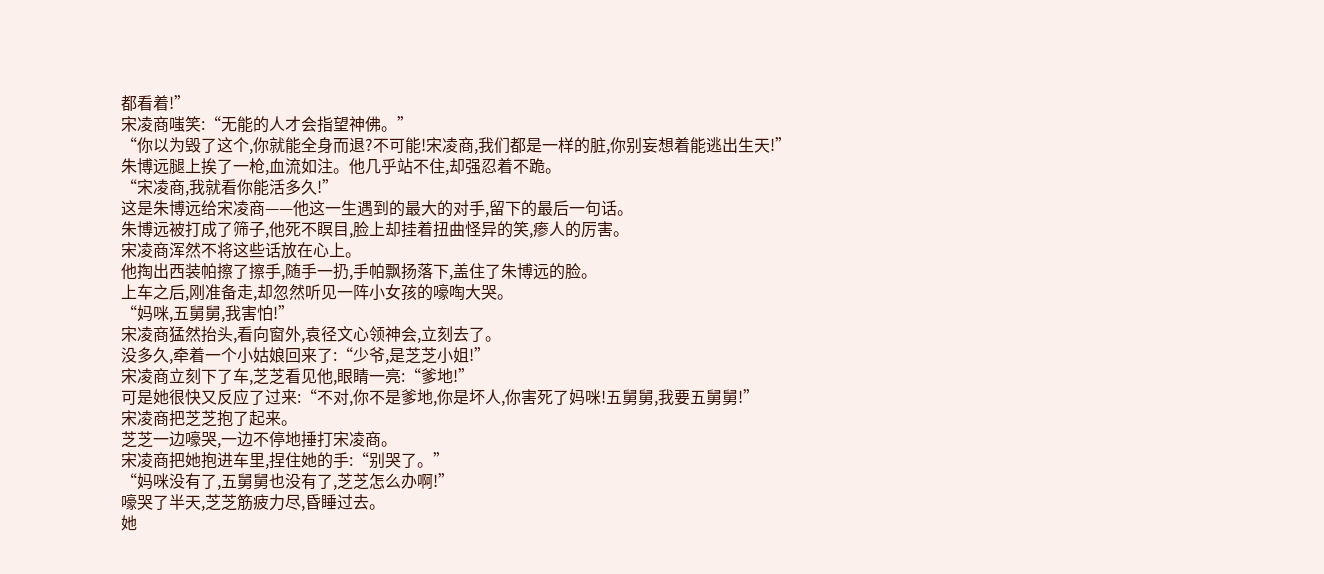都看着!”
宋凌商嗤笑:“无能的人才会指望神佛。”
“你以为毁了这个,你就能全身而退?不可能!宋凌商,我们都是一样的脏,你别妄想着能逃出生天!”
朱博远腿上挨了一枪,血流如注。他几乎站不住,却强忍着不跪。
“宋凌商,我就看你能活多久!”
这是朱博远给宋凌商——他这一生遇到的最大的对手,留下的最后一句话。
朱博远被打成了筛子,他死不瞑目,脸上却挂着扭曲怪异的笑,瘆人的厉害。
宋凌商浑然不将这些话放在心上。
他掏出西装帕擦了擦手,随手一扔,手帕飘扬落下,盖住了朱博远的脸。
上车之后,刚准备走,却忽然听见一阵小女孩的嚎啕大哭。
“妈咪,五舅舅,我害怕!”
宋凌商猛然抬头,看向窗外,袁径文心领神会,立刻去了。
没多久,牵着一个小姑娘回来了:“少爷,是芝芝小姐!”
宋凌商立刻下了车,芝芝看见他,眼睛一亮:“爹地!”
可是她很快又反应了过来:“不对,你不是爹地,你是坏人,你害死了妈咪!五舅舅,我要五舅舅!”
宋凌商把芝芝抱了起来。
芝芝一边嚎哭,一边不停地捶打宋凌商。
宋凌商把她抱进车里,捏住她的手:“别哭了。”
“妈咪没有了,五舅舅也没有了,芝芝怎么办啊!”
嚎哭了半天,芝芝筋疲力尽,昏睡过去。
她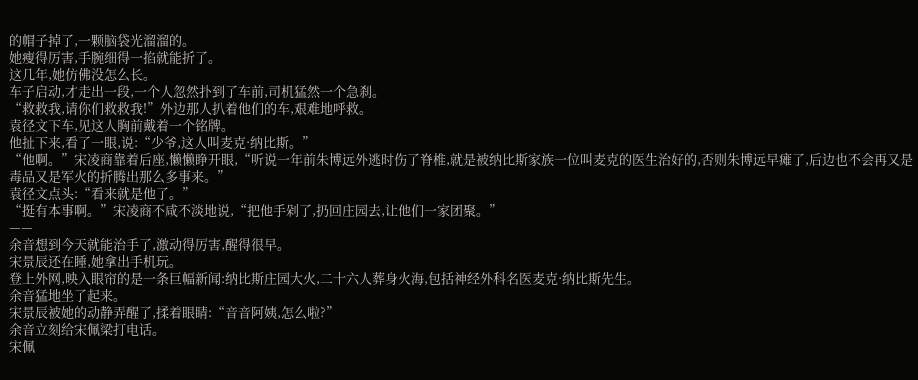的帽子掉了,一颗脑袋光溜溜的。
她瘦得厉害,手腕细得一掐就能折了。
这几年,她仿佛没怎么长。
车子启动,才走出一段,一个人忽然扑到了车前,司机猛然一个急刹。
“救救我,请你们救救我!”外边那人扒着他们的车,艰难地呼救。
袁径文下车,见这人胸前戴着一个铭牌。
他扯下来,看了一眼,说:“少爷,这人叫麦克·纳比斯。”
“他啊。”宋凌商靠着后座,懒懒睁开眼,“听说一年前朱博远外逃时伤了脊椎,就是被纳比斯家族一位叫麦克的医生治好的,否则朱博远早瘫了,后边也不会再又是毒品又是军火的折腾出那么多事来。”
袁径文点头:“看来就是他了。”
“挺有本事啊。”宋凌商不咸不淡地说,“把他手剁了,扔回庄园去,让他们一家团聚。”
——
余音想到今天就能治手了,激动得厉害,醒得很早。
宋景辰还在睡,她拿出手机玩。
登上外网,映入眼帘的是一条巨幅新闻:纳比斯庄园大火,二十六人葬身火海,包括神经外科名医麦克·纳比斯先生。
余音猛地坐了起来。
宋景辰被她的动静弄醒了,揉着眼睛:“音音阿姨,怎么啦?”
余音立刻给宋佩梁打电话。
宋佩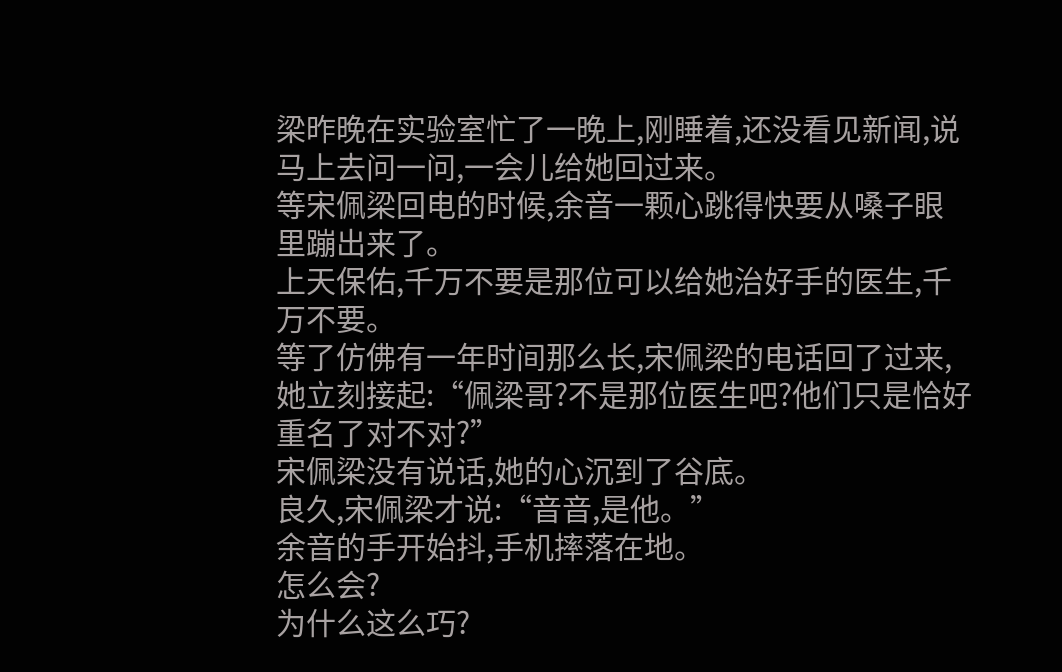梁昨晚在实验室忙了一晚上,刚睡着,还没看见新闻,说马上去问一问,一会儿给她回过来。
等宋佩梁回电的时候,余音一颗心跳得快要从嗓子眼里蹦出来了。
上天保佑,千万不要是那位可以给她治好手的医生,千万不要。
等了仿佛有一年时间那么长,宋佩梁的电话回了过来,她立刻接起:“佩梁哥?不是那位医生吧?他们只是恰好重名了对不对?”
宋佩梁没有说话,她的心沉到了谷底。
良久,宋佩梁才说:“音音,是他。”
余音的手开始抖,手机摔落在地。
怎么会?
为什么这么巧?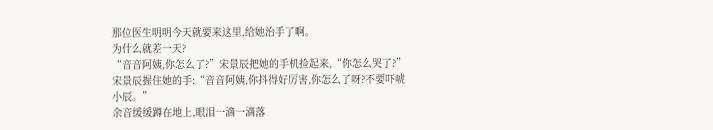那位医生明明今天就要来这里,给她治手了啊。
为什么就差一天?
“音音阿姨,你怎么了?”宋景辰把她的手机捡起来,“你怎么哭了?”
宋景辰握住她的手:“音音阿姨,你抖得好厉害,你怎么了呀?不要吓唬小辰。”
余音缓缓蹲在地上,眼泪一滴一滴落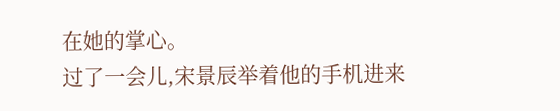在她的掌心。
过了一会儿,宋景辰举着他的手机进来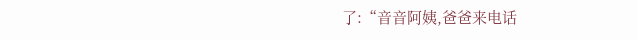了:“音音阿姨,爸爸来电话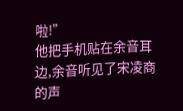啦!”
他把手机贴在余音耳边,余音听见了宋凌商的声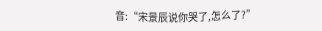音:“宋景辰说你哭了,怎么了?”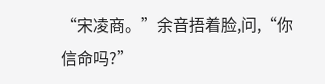“宋凌商。”余音捂着脸,问,“你信命吗?”